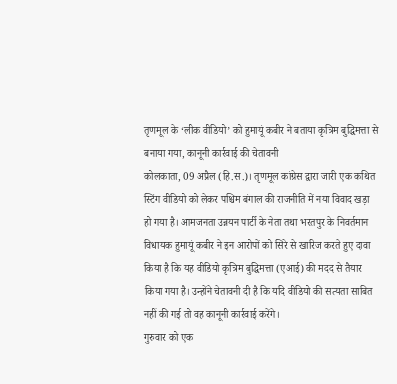तृणमूल के ‘लीक वीडियो’ को हुमायूं कबीर ने बताया कृत्रिम बुद्धिमत्ता से बनाया गया, कानूनी कार्रवाई की चेतावनी
कोलकाता, 09 अप्रैल (हि.स.)। तृणमूल कांग्रेस द्वारा जारी एक कथित स्टिंग वीडियो को लेकर पश्चिम बंगाल की राजनीति में नया विवाद खड़ा हो गया है। आमजनता उन्नयन पार्टी के नेता तथा भरतपुर के निवर्तमान विधायक हुमायूं कबीर ने इन आरोपों को सिरे से खारिज करते हुए दावा किया है कि यह वीडियो कृत्रिम बुद्धिमत्ता (एआई) की मदद से तैयार किया गया है। उन्होंने चेतावनी दी है कि यदि वीडियो की सत्यता साबित नहीं की गई तो वह कानूनी कार्रवाई करेंगे।
गुरुवार को एक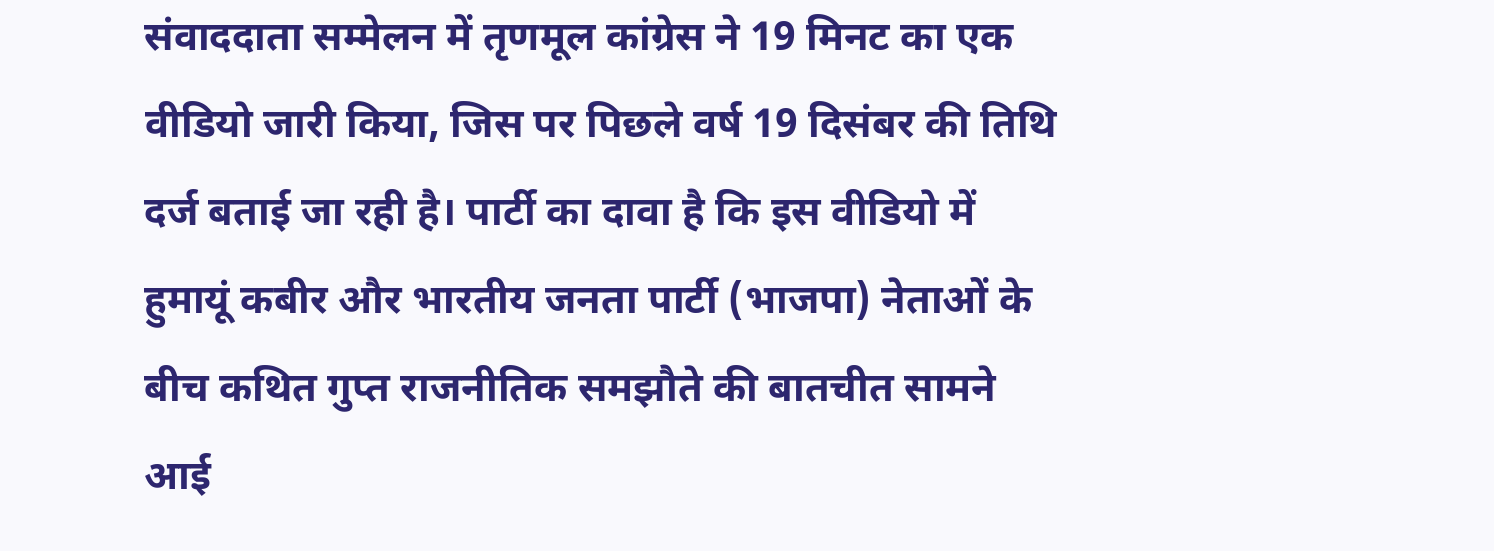संवाददाता सम्मेलन में तृणमूल कांग्रेस ने 19 मिनट का एक वीडियो जारी किया, जिस पर पिछले वर्ष 19 दिसंबर की तिथि दर्ज बताई जा रही है। पार्टी का दावा है कि इस वीडियो में हुमायूं कबीर और भारतीय जनता पार्टी (भाजपा) नेताओं के बीच कथित गुप्त राजनीतिक समझौते की बातचीत सामने आई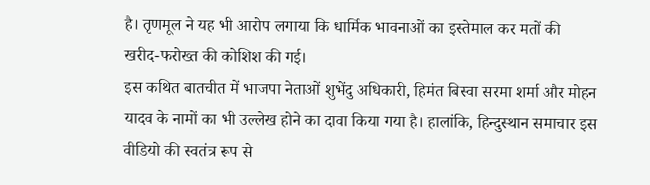है। तृणमूल ने यह भी आरोप लगाया कि धार्मिक भावनाओं का इस्तेमाल कर मतों की खरीद-फरोख्त की कोशिश की गई।
इस कथित बातचीत में भाजपा नेताओं शुभेंदु अधिकारी, हिमंत बिस्वा सरमा शर्मा और मोहन यादव के नामों का भी उल्लेख होने का दावा किया गया है। हालांकि, हिन्दुस्थान समाचार इस वीडियो की स्वतंत्र रूप से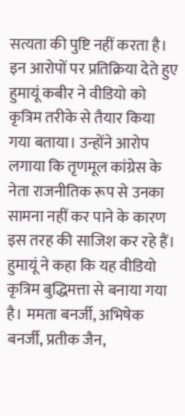सत्यता की पुष्टि नहीं करता है। इन आरोपों पर प्रतिक्रिया देते हुए हुमायूं कबीर ने वीडियो को कृत्रिम तरीके से तैयार किया गया बताया। उन्होंने आरोप लगाया कि तृणमूल कांग्रेस के नेता राजनीतिक रूप से उनका सामना नहीं कर पाने के कारण इस तरह की साजिश कर रहे हैं। हुमायूं ने कहा कि यह वीडियो कृत्रिम बुद्धिमत्ता से बनाया गया है। ममता बनर्जी, अभिषेक बनर्जी, प्रतीक जैन,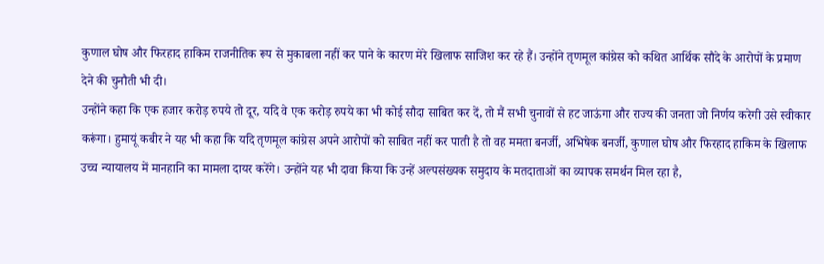कुणाल घोष और फिरहाद हाकिम राजनीतिक रूप से मुकाबला नहीं कर पाने के कारण मेरे खिलाफ साजिश कर रहे हैं। उन्होंने तृणमूल कांग्रेस को कथित आर्थिक सौदे के आरोपों के प्रमाण देने की चुनौती भी दी।
उन्होंने कहा कि एक हजार करोड़ रुपये तो दूर, यदि वे एक करोड़ रुपये का भी कोई सौदा साबित कर दें, तो मैं सभी चुनावों से हट जाऊंगा और राज्य की जनता जो निर्णय करेगी उसे स्वीकार करूंगा। हुमायूं कबीर ने यह भी कहा कि यदि तृणमूल कांग्रेस अपने आरोपों को साबित नहीं कर पाती है तो वह ममता बनर्जी, अभिषेक बनर्जी, कुणाल घोष और फिरहाद हाकिम के खिलाफ उच्च न्यायालय में मानहानि का मामला दायर करेंगे। उन्होंने यह भी दावा किया कि उन्हें अल्पसंख्यक समुदाय के मतदाताओं का व्यापक समर्थन मिल रहा है,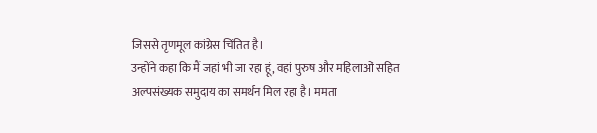जिससे तृणमूल कांग्रेस चिंतित है।
उन्होंने कहा कि मैं जहां भी जा रहा हूं, वहां पुरुष और महिलाओं सहित अल्पसंख्यक समुदाय का समर्थन मिल रहा है। ममता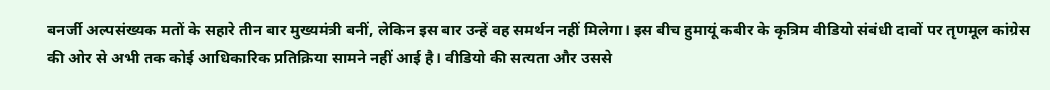बनर्जी अल्पसंख्यक मतों के सहारे तीन बार मुख्यमंत्री बनीं, लेकिन इस बार उन्हें वह समर्थन नहीं मिलेगा। इस बीच हुमायूं कबीर के कृत्रिम वीडियो संबंधी दावों पर तृणमूल कांग्रेस की ओर से अभी तक कोई आधिकारिक प्रतिक्रिया सामने नहीं आई है। वीडियो की सत्यता और उससे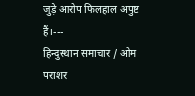जुड़े आरोप फिलहाल अपुष्ट हैं।---
हिन्दुस्थान समाचार / ओम पराशर